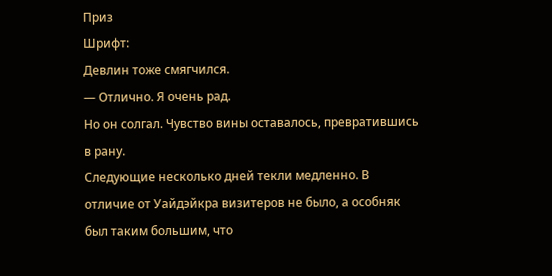Приз
Шрифт:
Девлин тоже смягчился.
— Отлично. Я очень рад.
Но он солгал. Чувство вины оставалось, превратившись в рану.
Следующие несколько дней текли медленно. В отличие от Уайдэйкра визитеров не было, а особняк был таким большим, что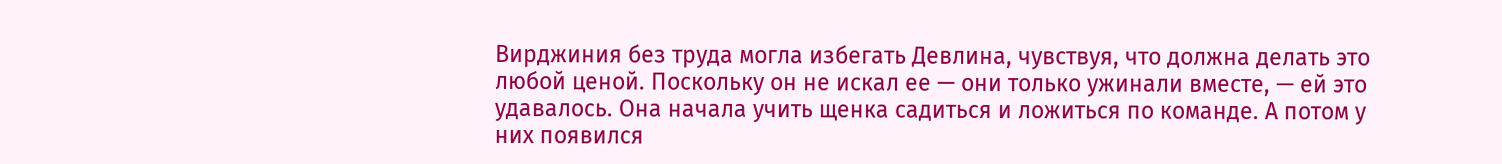Вирджиния без труда могла избегать Девлина, чувствуя, что должна делать это любой ценой. Поскольку он не искал ее — они только ужинали вместе, — ей это удавалось. Она начала учить щенка садиться и ложиться по команде. А потом у них появился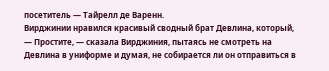посетитель — Тайрелл де Варенн.
Вирджинии нравился красивый сводный брат Девлина, который,
— Простите, — сказала Вирджиния, пытаясь не смотреть на Девлина в униформе и думая, не собирается ли он отправиться в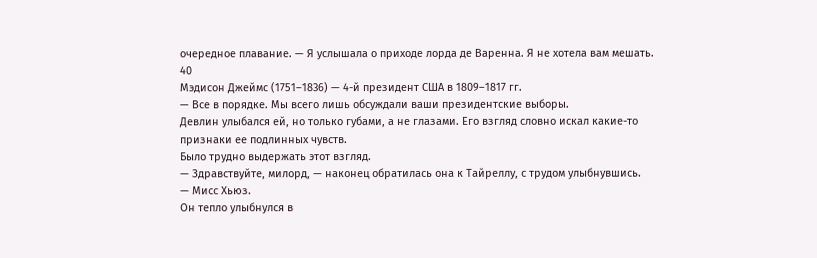очередное плавание. — Я услышала о приходе лорда де Варенна. Я не хотела вам мешать.
40
Мэдисон Джеймс (1751–1836) — 4-й президент США в 1809–1817 гг.
— Все в порядке. Мы всего лишь обсуждали ваши президентские выборы.
Девлин улыбался ей, но только губами, а не глазами. Его взгляд словно искал какие-то признаки ее подлинных чувств.
Было трудно выдержать этот взгляд.
— Здравствуйте, милорд, — наконец обратилась она к Тайреллу, с трудом улыбнувшись.
— Мисс Хьюз.
Он тепло улыбнулся в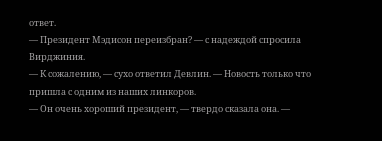ответ.
— Президент Мэдисон переизбран? — с надеждой спросила Вирджиния.
— К сожалению, — сухо ответил Девлин. — Новость только что пришла с одним из наших линкоров.
— Он очень хороший президент, — твердо сказала она. —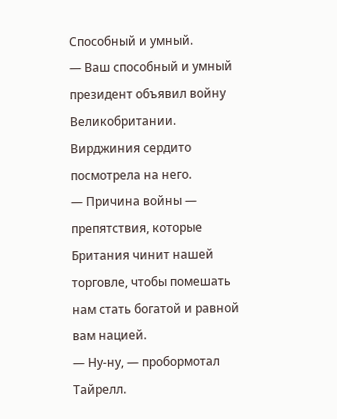Способный и умный.
— Ваш способный и умный президент объявил войну Великобритании.
Вирджиния сердито посмотрела на него.
— Причина войны — препятствия, которые Британия чинит нашей торговле, чтобы помешать нам стать богатой и равной вам нацией.
— Ну-ну, — пробормотал Тайрелл.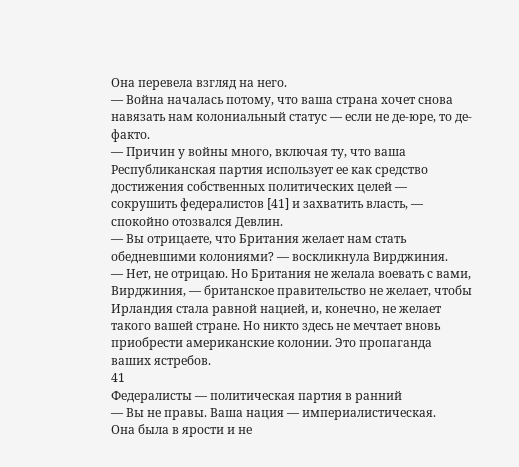Она перевела взгляд на него.
— Война началась потому, что ваша страна хочет снова навязать нам колониальный статус — если не де-юре, то де-факто.
— Причин у войны много, включая ту, что ваша Республиканская партия использует ее как средство достижения собственных политических целей — сокрушить федералистов [41] и захватить власть, — спокойно отозвался Девлин.
— Вы отрицаете, что Британия желает нам стать обедневшими колониями? — воскликнула Вирджиния.
— Нет, не отрицаю. Но Британия не желала воевать с вами, Вирджиния, — британское правительство не желает, чтобы Ирландия стала равной нацией, и, конечно, не желает такого вашей стране. Но никто здесь не мечтает вновь приобрести американские колонии. Это пропаганда ваших ястребов.
41
Федералисты — политическая партия в ранний
— Вы не правы. Ваша нация — империалистическая.
Она была в ярости и не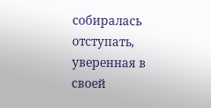собиралась отступать, уверенная в своей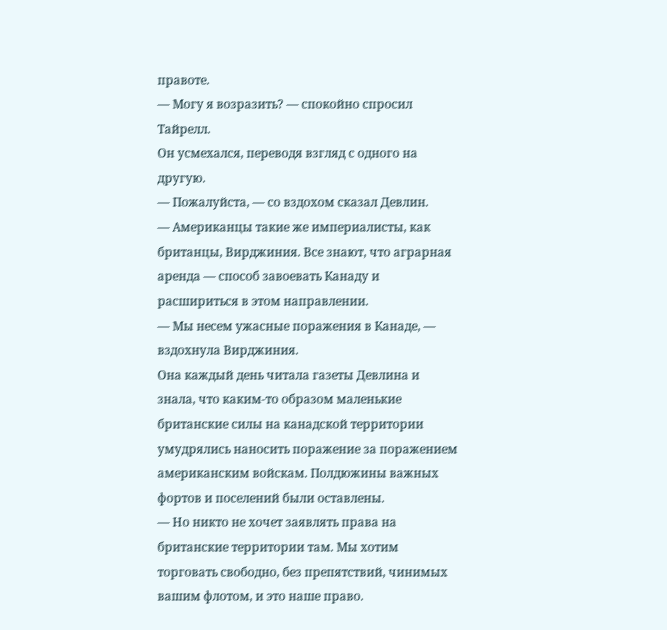правоте.
— Могу я возразить? — спокойно спросил Тайрелл.
Он усмехался, переводя взгляд с одного на другую.
— Пожалуйста, — со вздохом сказал Девлин.
— Американцы такие же империалисты, как британцы, Вирджиния. Все знают, что аграрная аренда — способ завоевать Канаду и расшириться в этом направлении.
— Мы несем ужасные поражения в Канаде, — вздохнула Вирджиния.
Она каждый день читала газеты Девлина и знала, что каким-то образом маленькие британские силы на канадской территории умудрялись наносить поражение за поражением американским войскам. Полдюжины важных фортов и поселений были оставлены.
— Но никто не хочет заявлять права на британские территории там. Мы хотим торговать свободно, без препятствий, чинимых вашим флотом, и это наше право.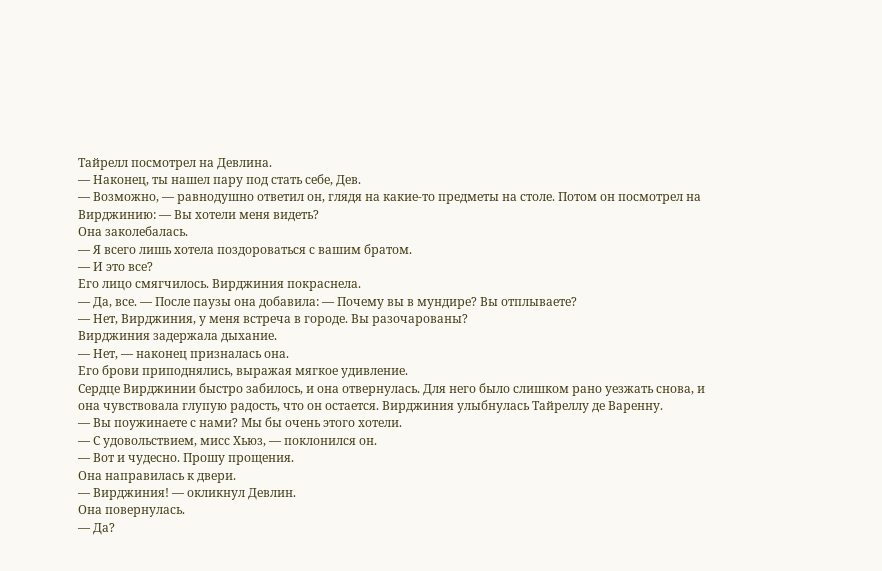Тайрелл посмотрел на Девлина.
— Наконец, ты нашел пару под стать себе, Дев.
— Возможно, — равнодушно ответил он, глядя на какие-то предметы на столе. Потом он посмотрел на Вирджинию: — Вы хотели меня видеть?
Она заколебалась.
— Я всего лишь хотела поздороваться с вашим братом.
— И это все?
Его лицо смягчилось. Вирджиния покраснела.
— Да, все. — После паузы она добавила: — Почему вы в мундире? Вы отплываете?
— Нет, Вирджиния, у меня встреча в городе. Вы разочарованы?
Вирджиния задержала дыхание.
— Нет, — наконец призналась она.
Его брови приподнялись, выражая мягкое удивление.
Сердце Вирджинии быстро забилось, и она отвернулась. Для него было слишком рано уезжать снова, и она чувствовала глупую радость, что он остается. Вирджиния улыбнулась Тайреллу де Варенну.
— Вы поужинаете с нами? Мы бы очень этого хотели.
— С удовольствием, мисс Хьюз, — поклонился он.
— Вот и чудесно. Прошу прощения.
Она направилась к двери.
— Вирджиния! — окликнул Девлин.
Она повернулась.
— Да?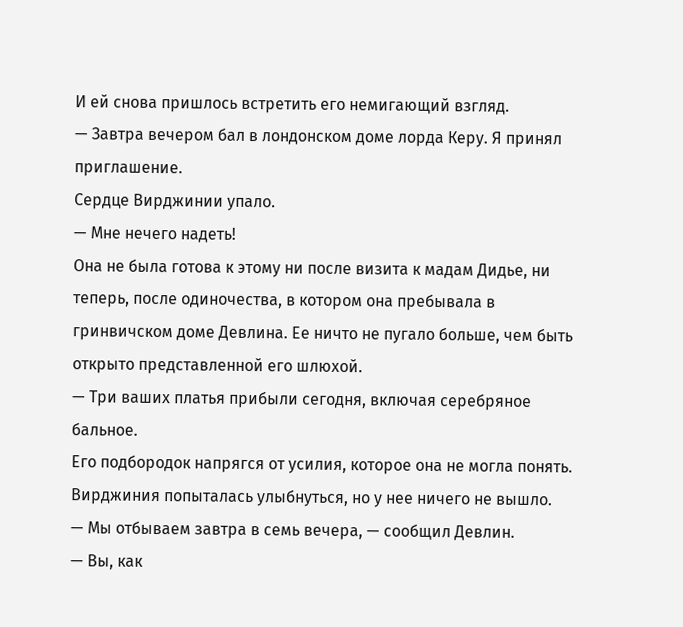И ей снова пришлось встретить его немигающий взгляд.
— Завтра вечером бал в лондонском доме лорда Керу. Я принял приглашение.
Сердце Вирджинии упало.
— Мне нечего надеть!
Она не была готова к этому ни после визита к мадам Дидье, ни теперь, после одиночества, в котором она пребывала в гринвичском доме Девлина. Ее ничто не пугало больше, чем быть открыто представленной его шлюхой.
— Три ваших платья прибыли сегодня, включая серебряное бальное.
Его подбородок напрягся от усилия, которое она не могла понять.
Вирджиния попыталась улыбнуться, но у нее ничего не вышло.
— Мы отбываем завтра в семь вечера, — сообщил Девлин.
— Вы, как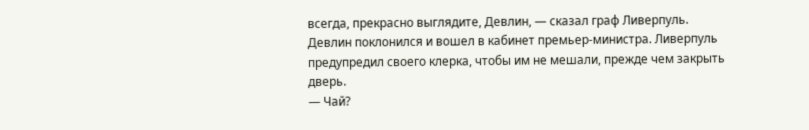всегда, прекрасно выглядите, Девлин, — сказал граф Ливерпуль.
Девлин поклонился и вошел в кабинет премьер-министра. Ливерпуль предупредил своего клерка, чтобы им не мешали, прежде чем закрыть дверь.
— Чай?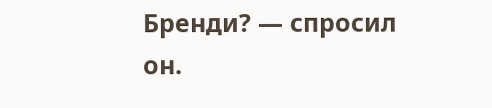Бренди? — спросил он.